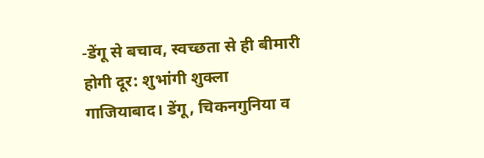-डेंगू से बचाव, स्वच्छता से ही बीमारी होगी दूर: शुभांगी शुक्ला
गाजियाबाद। डेंगू, चिकनगुनिया व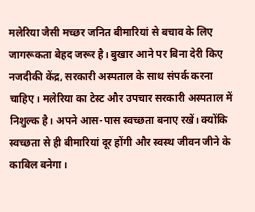मलेरिया जैसी मच्छर जनित बीमारियां से बचाव के लिए जागरूकता बेहद जरूर है। बुखार आने पर बिना देरी किए नजदीकी केंद्र, सरकारी अस्पताल के साथ संपर्क करना चाहिए। मलेरिया का टेस्ट और उपचार सरकारी अस्पताल में निशुल्क है। अपने आस-पास स्वच्छता बनाए रखें। क्योंकि स्वच्छता से ही बीमारियां दूर होंगी और स्वस्थ जीवन जीने के काबिल बनेगा।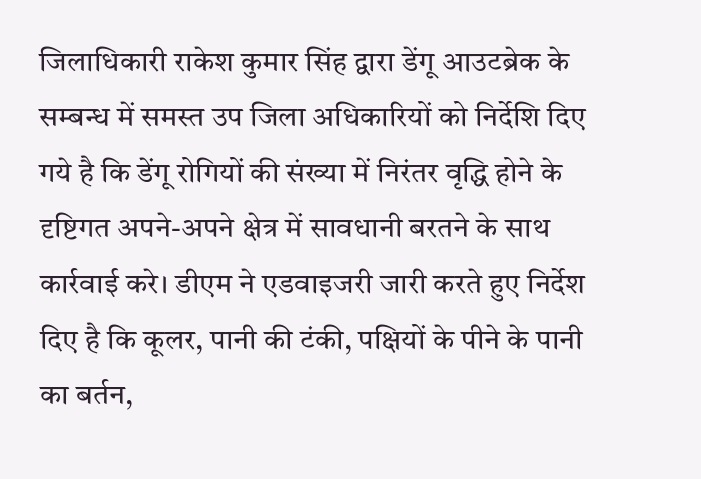जिलाधिकारी राकेश कुमार सिंह द्वारा डेंगू आउटब्रेक के सम्बन्ध में समस्त उप जिला अधिकारियों को निर्देशि दिए गये है कि डेंगू रोगियों की संख्या में निरंतर वृद्धि होने के दृष्टिगत अपने-अपने क्षेत्र में सावधानी बरतने के साथ कार्रवाई करे। डीएम ने एडवाइजरी जारी करते हुए निर्देश दिए है कि कूलर, पानी की टंकी, पक्षियों के पीने के पानी का बर्तन,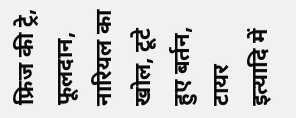फ्रिज की ट्रे, फूलदान, नारियल का खोल, टूटे हुए बर्तन, टायर इत्यादि में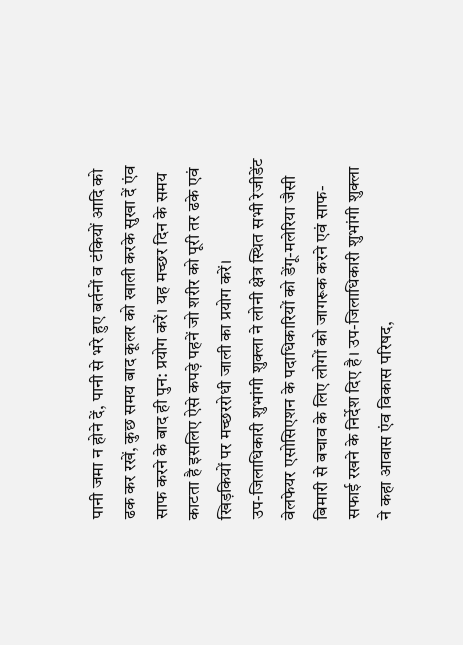पानी जमा न होने दें, पानी से भरे हुए बर्तनों व टंकियों आदि को ढक कर रखें, कुछ समय बाद कूलर को खाली करके सुखा दें एंव साफ करने के बाद ही पुन: प्रयोग करें। यह मच्छर दिन के समय काटता है इसलिए ऐसे कपड़े पहनें जो शरीर को पूरी तर ढके एवं खिड़कियों पर मच्छररोधी जाली का प्रयोग करें।
उप-जिलाधिकारी शुभांगी शुक्ला ने लोनी क्षेत्र स्थित सभी रेजीडेंट वेलफेयर एसोसिएशन के पदाधिकारियों को डेंगू-मलेरिया जैसी बिमारी से बचाव के लिए लोगों को जागरूक करने एवं साफ-सफाई रखने के निर्देश दिए है। उप-जिलाधिकारी शुभांगी शुक्ला ने कहा आवास एंव विकास परिषद,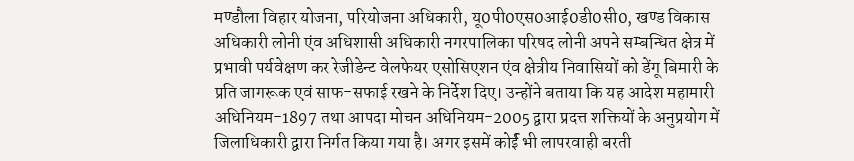मण्डौला विहार योजना, परियोजना अधिकारी, यू0पी0एस0आई0डी0सी0, खण्ड विकास अधिकारी लोनी एंव अधिशासी अधिकारी नगरपालिका परिषद लोनी अपने सम्बन्धित क्षेत्र में प्रभावी पर्यवेक्षण कर रेजीडेन्ट वेलफेयर एसोसिएशन एंव क्षेत्रीय निवासियों को डेंगू बिमारी के प्रति जागरूक एवं साफ-सफाई रखने के निर्देश दिए। उन्होंने बताया कि यह आदेश महामारी अधिनियम-1897 तथा आपदा मोचन अधिनियम-2005 द्वारा प्रदत्त शक्तियों के अनुप्रयोग में जिलाधिकारी द्वारा निर्गत किया गया है। अगर इसमें कोर्ई भी लापरवाही बरती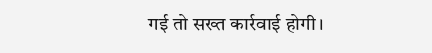गई तो सख्त कार्रवाई होगी।